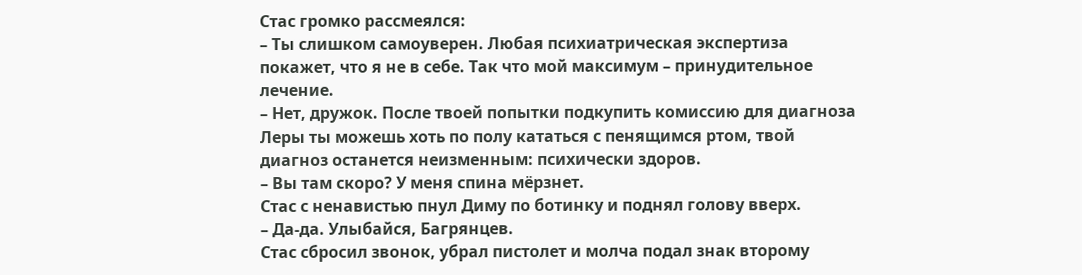Стас громко рассмеялся:
– Ты слишком самоуверен. Любая психиатрическая экспертиза покажет, что я не в себе. Так что мой максимум – принудительное лечение.
– Нет, дружок. После твоей попытки подкупить комиссию для диагноза Леры ты можешь хоть по полу кататься с пенящимся ртом, твой диагноз останется неизменным: психически здоров.
– Вы там скоро? У меня спина мёрзнет.
Стас с ненавистью пнул Диму по ботинку и поднял голову вверх.
– Да-да. Улыбайся, Багрянцев.
Стас сбросил звонок, убрал пистолет и молча подал знак второму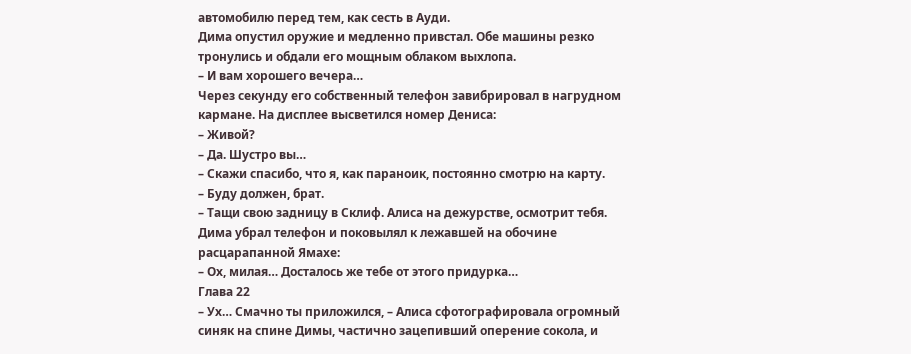автомобилю перед тем, как сесть в Ауди.
Дима опустил оружие и медленно привстал. Обе машины резко тронулись и обдали его мощным облаком выхлопа.
– И вам хорошего вечера…
Через секунду его собственный телефон завибрировал в нагрудном кармане. На дисплее высветился номер Дениса:
– Живой?
– Да. Шустро вы…
– Скажи спасибо, что я, как параноик, постоянно смотрю на карту.
– Буду должен, брат.
– Тащи свою задницу в Склиф. Алиса на дежурстве, осмотрит тебя.
Дима убрал телефон и поковылял к лежавшей на обочине расцарапанной Ямахе:
– Ох, милая… Досталось же тебе от этого придурка…
Глава 22
– Ух… Смачно ты приложился, – Алиса сфотографировала огромный синяк на спине Димы, частично зацепивший оперение сокола, и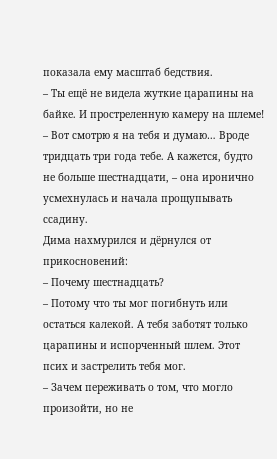показала ему масштаб бедствия.
– Ты ещё не видела жуткие царапины на байке. И простреленную камеру на шлеме!
– Вот смотрю я на тебя и думаю… Вроде тридцать три года тебе. А кажется, будто не больше шестнадцати, – она иронично усмехнулась и начала прощупывать ссадину.
Дима нахмурился и дёрнулся от прикосновений:
– Почему шестнадцать?
– Потому что ты мог погибнуть или остаться калекой. А тебя заботят только царапины и испорченный шлем. Этот псих и застрелить тебя мог.
– Зачем переживать о том, что могло произойти, но не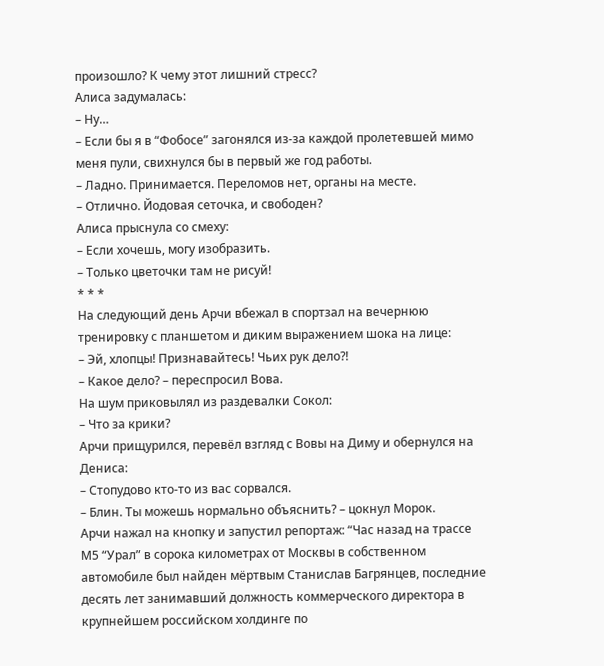произошло? К чему этот лишний стресс?
Алиса задумалась:
– Ну…
– Если бы я в “Фобосе” загонялся из-за каждой пролетевшей мимо меня пули, свихнулся бы в первый же год работы.
– Ладно. Принимается. Переломов нет, органы на месте.
– Отлично. Йодовая сеточка, и свободен?
Алиса прыснула со смеху:
– Если хочешь, могу изобразить.
– Только цветочки там не рисуй!
* * *
На следующий день Арчи вбежал в спортзал на вечернюю тренировку с планшетом и диким выражением шока на лице:
– Эй, хлопцы! Признавайтесь! Чьих рук дело?!
– Какое дело? – переспросил Вова.
На шум приковылял из раздевалки Сокол:
– Что за крики?
Арчи прищурился, перевёл взгляд с Вовы на Диму и обернулся на Дениса:
– Стопудово кто-то из вас сорвался.
– Блин. Ты можешь нормально объяснить? – цокнул Морок.
Арчи нажал на кнопку и запустил репортаж: “Час назад на трассе М5 “Урал” в сорока километрах от Москвы в собственном автомобиле был найден мёртвым Станислав Багрянцев, последние десять лет занимавший должность коммерческого директора в крупнейшем российском холдинге по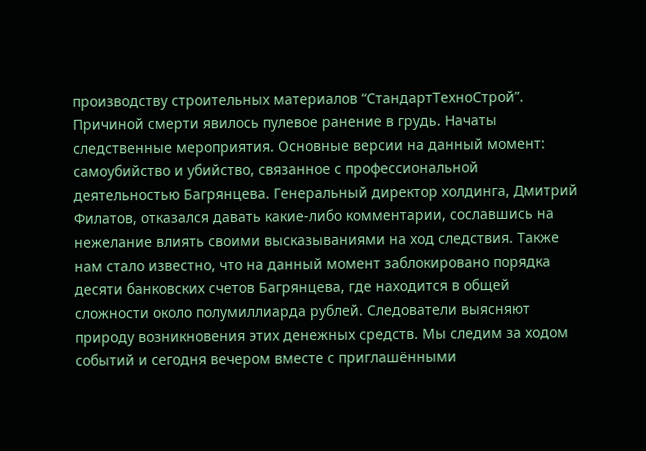производству строительных материалов “СтандартТехноСтрой”. Причиной смерти явилось пулевое ранение в грудь. Начаты следственные мероприятия. Основные версии на данный момент: самоубийство и убийство, связанное с профессиональной деятельностью Багрянцева. Генеральный директор холдинга, Дмитрий Филатов, отказался давать какие-либо комментарии, сославшись на нежелание влиять своими высказываниями на ход следствия. Также нам стало известно, что на данный момент заблокировано порядка десяти банковских счетов Багрянцева, где находится в общей сложности около полумиллиарда рублей. Следователи выясняют природу возникновения этих денежных средств. Мы следим за ходом событий и сегодня вечером вместе с приглашёнными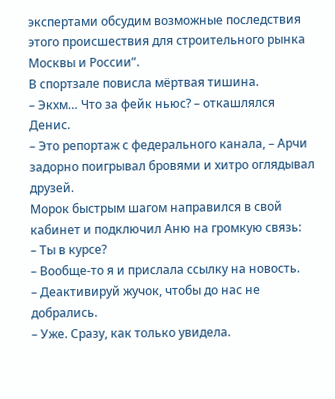экспертами обсудим возможные последствия этого происшествия для строительного рынка Москвы и России”.
В спортзале повисла мёртвая тишина.
– Экхм… Что за фейк ньюс? – откашлялся Денис.
– Это репортаж с федерального канала, – Арчи задорно поигрывал бровями и хитро оглядывал друзей.
Морок быстрым шагом направился в свой кабинет и подключил Аню на громкую связь:
– Ты в курсе?
– Вообще-то я и прислала ссылку на новость.
– Деактивируй жучок, чтобы до нас не добрались.
– Уже. Сразу, как только увидела.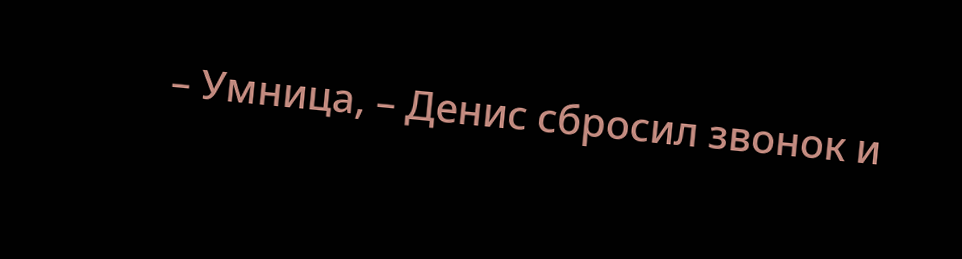– Умница, – Денис сбросил звонок и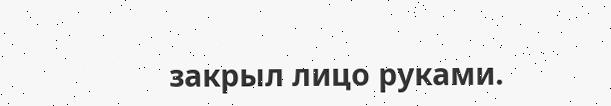закрыл лицо руками.